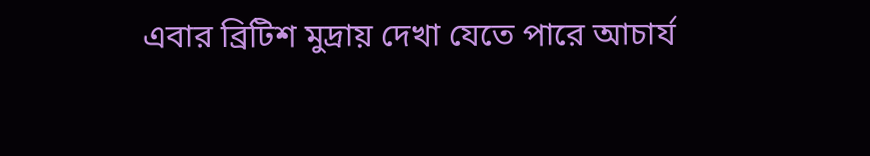এবার ব্রিটিশ মুদ্রায় দেখা যেতে পারে আচার্য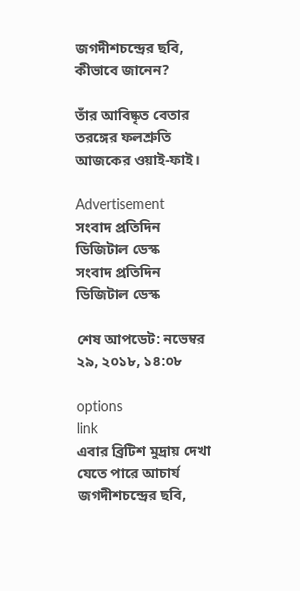জগদীশচন্দ্রের ছবি, কীভাবে জানেন?

তাঁর আবিষ্কৃত বেতার তরঙ্গের ফলশ্রুতি আজকের ওয়াই-ফাই।

Advertisement
সংবাদ প্রতিদিন ডিজিটাল ডেস্ক
সংবাদ প্রতিদিন ডিজিটাল ডেস্ক

শেষ আপডেট: নভেম্বর ২৯, ২০১৮, ১৪:০৮

options
link
এবার ব্রিটিশ মুদ্রায় দেখা যেতে পারে আচার্য জগদীশচন্দ্রের ছবি,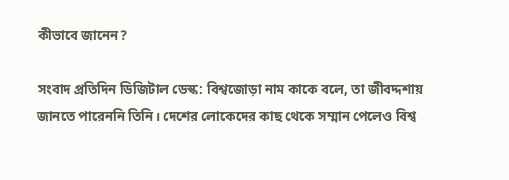কীভাবে জানেন?

সংবাদ প্রতিদিন ডিজিটাল ডেস্ক: বিশ্বজোড়া নাম কাকে বলে, তা জীবদ্দশায় জানতে পারেননি তিনি। দেশের লোকেদের কাছ থেকে সম্মান পেলেও বিশ্ব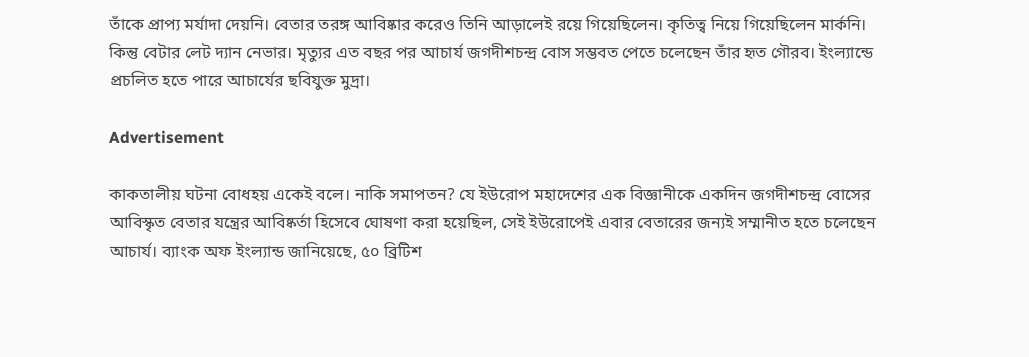তাঁকে প্রাপ্য মর্যাদা দেয়নি। বেতার তরঙ্গ আবিষ্কার করেও তিনি আড়ালেই রয়ে গিয়েছিলেন। কৃতিত্ব নিয়ে গিয়েছিলেন মার্কনি। কিন্তু বেটার লেট দ্যান নেভার। মৃত্যুর এত বছর পর আচার্য জগদীশচন্দ্র বোস সম্ভবত পেতে চলেছেন তাঁর হৃত গৌরব। ইংল্যান্ডে প্রচলিত হতে পারে আচার্যের ছবিযুক্ত মুদ্রা।

Advertisement

কাকতালীয় ঘটনা বোধহয় একেই বলে। নাকি সমাপতন? যে ইউরোপ মহাদেশের এক বিজ্ঞানীকে একদিন জগদীশচন্দ্র বোসের আবিস্কৃত বেতার যন্ত্রের আবিষ্কর্তা হিসেবে ঘোষণা করা হয়েছিল, সেই ইউরোপেই এবার বেতারের জন্যই সম্মানীত হতে চলেছেন আচার্য। ব্যাংক অফ ইংল্যান্ড জানিয়েছে, ৫০ ব্রিটিশ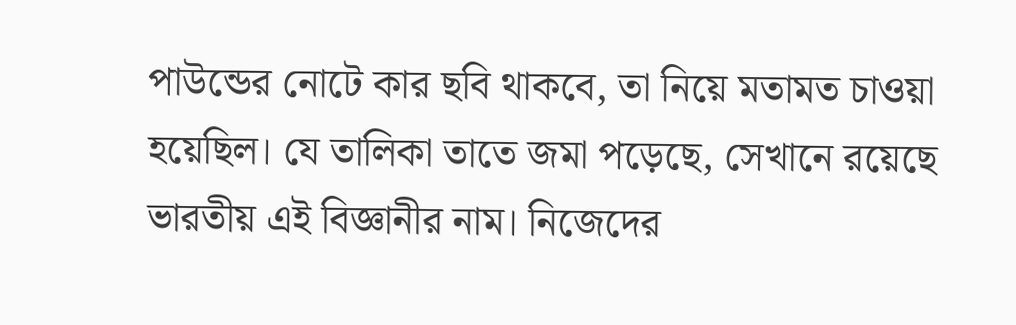পাউন্ডের নোটে কার ছবি থাকবে, তা নিয়ে মতামত চাওয়া হয়েছিল। যে তালিকা তাতে জমা পড়েছে, সেখানে রয়েছে ভারতীয় এই বিজ্ঞানীর নাম। নিজেদের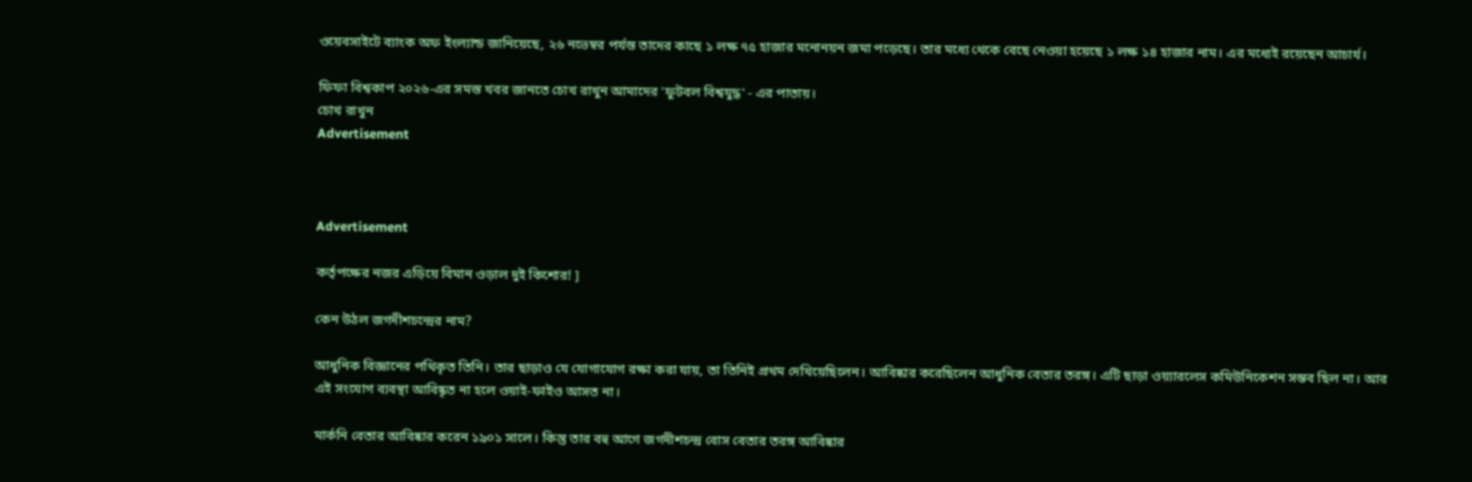ওয়েবসাইটে ব্যাংক অফ ইংল্যান্ড জানিয়েছে, ২৬ নভেম্বর পর্যন্ত তাদের কাছে ১ লক্ষ ৭৫ হাজার মনোনয়ন জমা পড়েছে। তার মধ্যে থেকে বেছে নেওয়া হয়েছে ১ লক্ষ ১৪ হাজার নাম। এর মধ্যেই রয়েছেন আচার্য।

ফিফা বিশ্বকাপ ২০২৬-এর সমস্ত খবর জানতে চোখ রাখুন আমাদের 'ফুটবল বিশ্বযুদ্ধ' - এর পাতায়।
চোখ রাখুন
Advertisement



Advertisement

কর্তৃপক্ষের নজর এড়িয়ে বিমান ওড়াল দুই কিশোর! ]

কেন উঠল জগদীশচন্দ্রের নাম?

আধুনিক বিজ্ঞানের পথিকৃত তিনি। তার ছাড়াও যে যোগাযোগ রক্ষা করা যায়, তা তিনিই প্রথম দেখিয়েছিলেন। আবিষ্কার করেছিলেন আধুনিক বেতার তরঙ্গ। এটি ছাড়া ওয়্যারলেস কমিউনিকেশন সম্ভব ছিল না। আর এই সংযোগ ব্যবস্থা আবিষ্কৃত না হলে ওয়াই-ফাইও আসত না।

মার্কনি বেতার আবিষ্কার করেন ১৯০১ সালে। কিন্তু তার বহু আগে জগদীশচন্দ্র বোস বেতার তরঙ্গ আবিষ্কার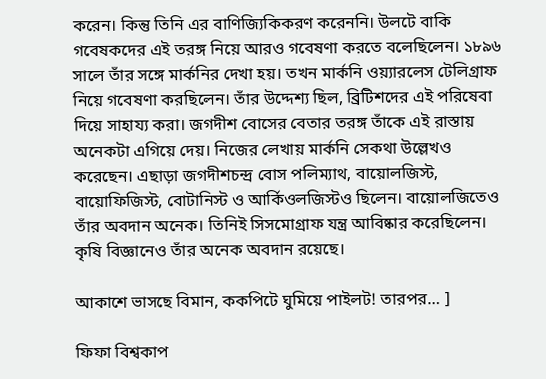করেন। কিন্তু তিনি এর বাণিজ্যিকিকরণ করেননি। উলটে বাকি গবেষকদের এই তরঙ্গ নিয়ে আরও গবেষণা করতে বলেছিলেন। ১৮৯৬ সালে তাঁর সঙ্গে মার্কনির দেখা হয়। তখন মার্কনি ওয়্যারলেস টেলিগ্রাফ নিয়ে গবেষণা করছিলেন। তাঁর উদ্দেশ্য ছিল, ব্রিটিশদের এই পরিষেবা দিয়ে সাহায্য করা। জগদীশ বোসের বেতার তরঙ্গ তাঁকে এই রাস্তায় অনেকটা এগিয়ে দেয়। নিজের লেখায় মার্কনি সেকথা উল্লেখও করেছেন। এছাড়া জগদীশচন্দ্র বোস পলিম্যাথ, বায়োলজিস্ট, বায়োফিজিস্ট, বোটানিস্ট ও আর্কিওলজিস্টও ছিলেন। বায়োলজিতেও তাঁর অবদান অনেক। তিনিই সিসমোগ্রাফ যন্ত্র আবিষ্কার করেছিলেন। কৃষি বিজ্ঞানেও তাঁর অনেক অবদান রয়েছে।

আকাশে ভাসছে বিমান, ককপিটে ঘুমিয়ে পাইলট! তারপর… ]

ফিফা বিশ্বকাপ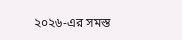২০২৬-এর সমস্ত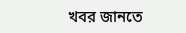খবর জানতে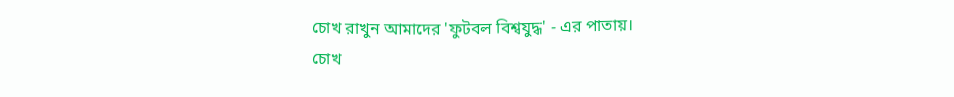চোখ রাখুন আমাদের 'ফুটবল বিশ্বযুদ্ধ' - এর পাতায়।
চোখ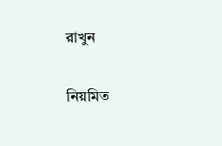রাখুন

নিয়মিত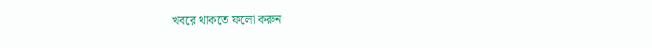খবরে থাকতে ফলো করুন